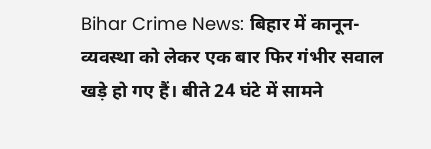Bihar Crime News: बिहार में कानून-व्यवस्था को लेकर एक बार फिर गंभीर सवाल खड़े हो गए हैं। बीते 24 घंटे में सामने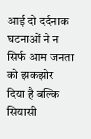आई दो दर्दनाक घटनाओं ने न सिर्फ आम जनता को झकझोर दिया है बल्कि सियासी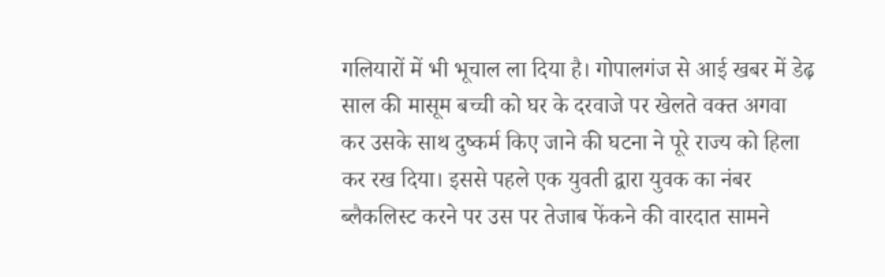गलियारों में भी भूचाल ला दिया है। गोपालगंज से आई खबर में डेढ़ साल की मासूम बच्ची को घर के दरवाजे पर खेलते वक्त अगवा कर उसके साथ दुष्कर्म किए जाने की घटना ने पूरे राज्य को हिला कर रख दिया। इससे पहले एक युवती द्वारा युवक का नंबर ब्लैकलिस्ट करने पर उस पर तेजाब फेंकने की वारदात सामने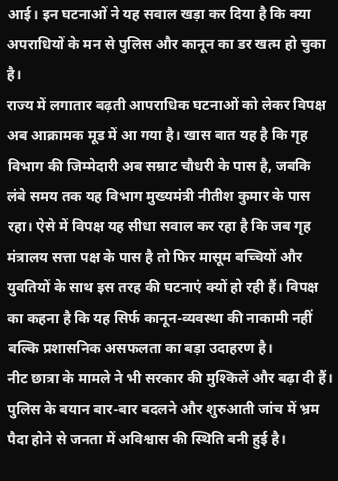आई। इन घटनाओं ने यह सवाल खड़ा कर दिया है कि क्या अपराधियों के मन से पुलिस और कानून का डर खत्म हो चुका है।
राज्य में लगातार बढ़ती आपराधिक घटनाओं को लेकर विपक्ष अब आक्रामक मूड में आ गया है। खास बात यह है कि गृह विभाग की जिम्मेदारी अब सम्राट चौधरी के पास है, जबकि लंबे समय तक यह विभाग मुख्यमंत्री नीतीश कुमार के पास रहा। ऐसे में विपक्ष यह सीधा सवाल कर रहा है कि जब गृह मंत्रालय सत्ता पक्ष के पास है तो फिर मासूम बच्चियों और युवतियों के साथ इस तरह की घटनाएं क्यों हो रही हैं। विपक्ष का कहना है कि यह सिर्फ कानून-व्यवस्था की नाकामी नहीं बल्कि प्रशासनिक असफलता का बड़ा उदाहरण है।
नीट छात्रा के मामले ने भी सरकार की मुश्किलें और बढ़ा दी हैं। पुलिस के बयान बार-बार बदलने और शुरुआती जांच में भ्रम पैदा होने से जनता में अविश्वास की स्थिति बनी हुई है।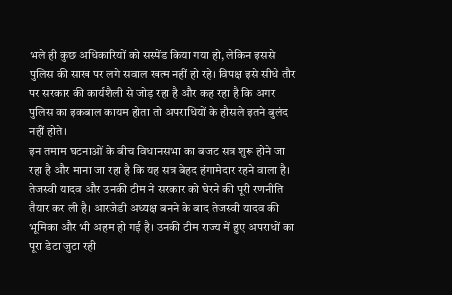भले ही कुछ अधिकारियों को सस्पेंड किया गया हो, लेकिन इससे पुलिस की साख पर लगे सवाल खत्म नहीं हो रहे। विपक्ष इसे सीधे तौर पर सरकार की कार्यशैली से जोड़ रहा है और कह रहा है कि अगर पुलिस का इकबाल कायम होता तो अपराधियों के हौसले इतने बुलंद नहीं होते।
इन तमाम घटनाओं के बीच विधानसभा का बजट सत्र शुरू होने जा रहा है और माना जा रहा है कि यह सत्र बेहद हंगामेदार रहने वाला है। तेजस्वी यादव और उनकी टीम ने सरकार को घेरने की पूरी रणनीति तैयार कर ली है। आरजेडी अध्यक्ष बनने के बाद तेजस्वी यादव की भूमिका और भी अहम हो गई है। उनकी टीम राज्य में हुए अपराधों का पूरा डेटा जुटा रही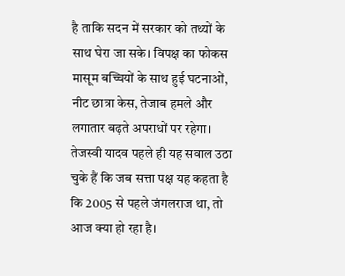है ताकि सदन में सरकार को तथ्यों के साथ घेरा जा सके। विपक्ष का फोकस मासूम बच्चियों के साथ हुई घटनाओं, नीट छात्रा केस, तेजाब हमले और लगातार बढ़ते अपराधों पर रहेगा।
तेजस्वी यादव पहले ही यह सवाल उठा चुके हैं कि जब सत्ता पक्ष यह कहता है कि 2005 से पहले जंगलराज था, तो आज क्या हो रहा है।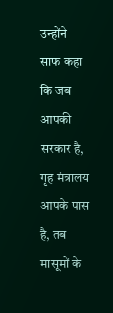उन्होंने साफ कहा कि जब आपकी सरकार है, गृह मंत्रालय आपके पास है, तब मासूमों के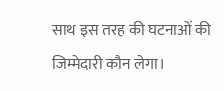साथ इस तरह की घटनाओं की जिम्मेदारी कौन लेगा।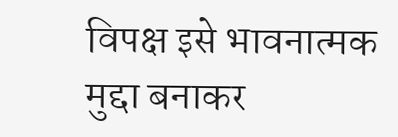विपक्ष इसे भावनात्मक मुद्दा बनाकर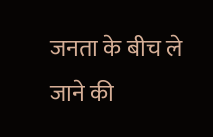जनता के बीच ले जाने की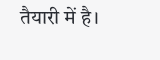तैयारी में है।